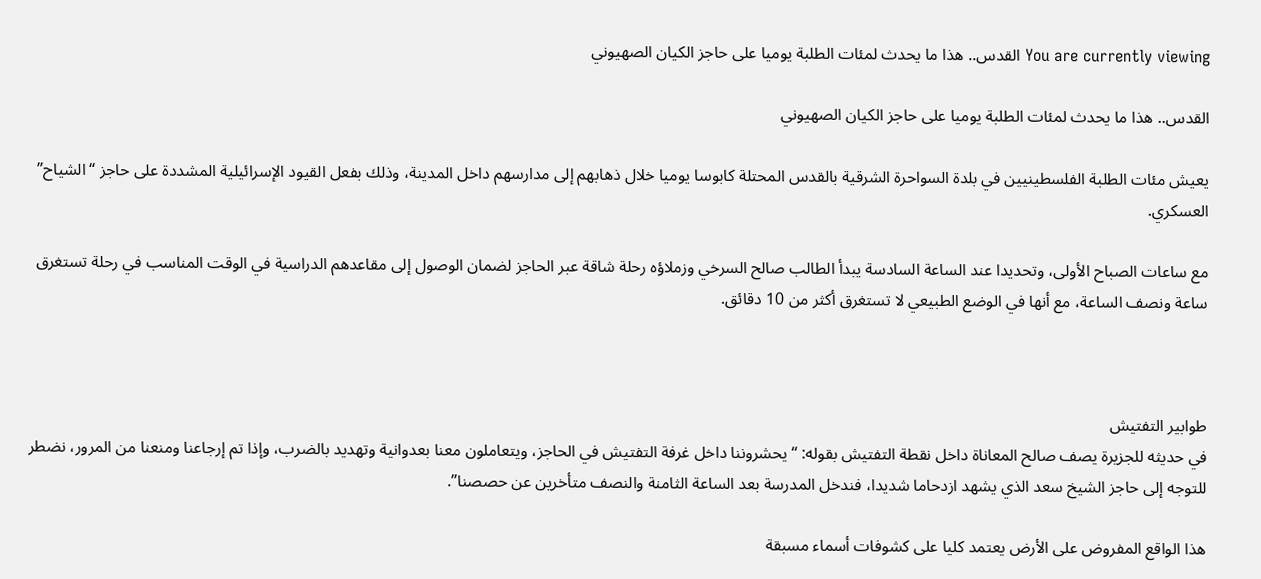You are currently viewing القدس.. هذا ما يحدث لمئات الطلبة يوميا على حاجز الكيان الصهيوني

القدس.. هذا ما يحدث لمئات الطلبة يوميا على حاجز الكيان الصهيوني

يعيش مئات الطلبة الفلسطينيين في بلدة السواحرة الشرقية بالقدس المحتلة كابوسا يوميا خلال ذهابهم إلى مدارسهم داخل المدينة، وذلك بفعل القيود الإسرائيلية المشددة على حاجز “الشياح” العسكري.

مع ساعات الصباح الأولى، وتحديدا عند الساعة السادسة يبدأ الطالب صالح السرخي وزملاؤه رحلة شاقة عبر الحاجز لضمان الوصول إلى مقاعدهم الدراسية في الوقت المناسب في رحلة تستغرق ساعة ونصف الساعة، مع أنها في الوضع الطبيعي لا تستغرق أكثر من 10 دقائق.



طوابير التفتيش
في حديثه للجزيرة يصف صالح المعاناة داخل نقطة التفتيش بقوله: “يحشروننا داخل غرفة التفتيش في الحاجز، ويتعاملون معنا بعدوانية وتهديد بالضرب، وإذا تم إرجاعنا ومنعنا من المرور، نضطر للتوجه إلى حاجز الشيخ سعد الذي يشهد ازدحاما شديدا، فندخل المدرسة بعد الساعة الثامنة والنصف متأخرين عن حصصنا”.

هذا الواقع المفروض على الأرض يعتمد كليا على كشوفات أسماء مسبقة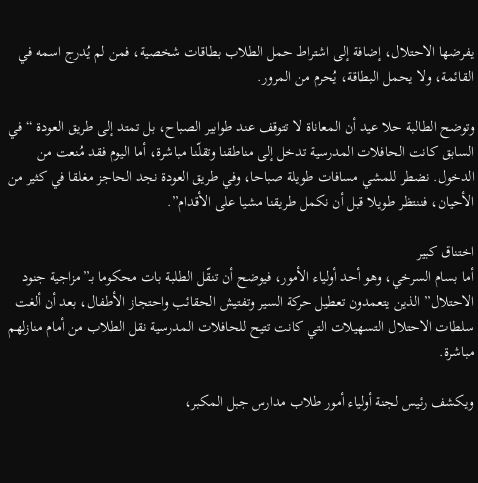يفرضها الاحتلال، إضافة إلى اشتراط حمل الطلاب بطاقات شخصية، فمن لم يُدرج اسمه في القائمة، ولا يحمل البطاقة، يُحرم من المرور.

وتوضح الطالبة حلا عيد أن المعاناة لا تتوقف عند طوابير الصباح، بل تمتد إلى طريق العودة “في السابق كانت الحافلات المدرسية تدخل إلى مناطقنا وتقلّنا مباشرة، أما اليوم فقد مُنعت من الدخول. نضطر للمشي مسافات طويلة صباحا، وفي طريق العودة نجد الحاجز مغلقا في كثير من الأحيان، فننتظر طويلا قبل أن نكمل طريقنا مشيا على الأقدام”.

اختناق كبير
أما بسام السرخي، وهو أحد أولياء الأمور، فيوضح أن تنقّل الطلبة بات محكوما بـ”مزاجية جنود الاحتلال” الذين يتعمدون تعطيل حركة السير وتفتيش الحقائب واحتجاز الأطفال، بعد أن ألغت سلطات الاحتلال التسهيلات التي كانت تتيح للحافلات المدرسية نقل الطلاب من أمام منازلهم مباشرة.

ويكشف رئيس لجنة أولياء أمور طلاب مدارس جبل المكبر،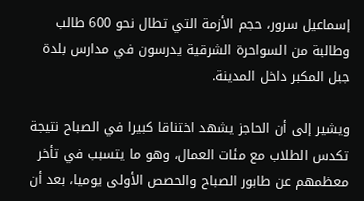إسماعيل سرور، حجم الأزمة التي تطال نحو 600 طالب وطالبة من السواحرة الشرقية يدرسون في مدارس بلدة جبل المكبر داخل المدينة.

ويشير إلى أن الحاجز يشهد اختناقا كبيرا في الصباح نتيجة تكدس الطلاب مع مئات العمال، وهو ما يتسبب في تأخر معظمهم عن طابور الصباح والحصص الأولى يوميا، بعد أن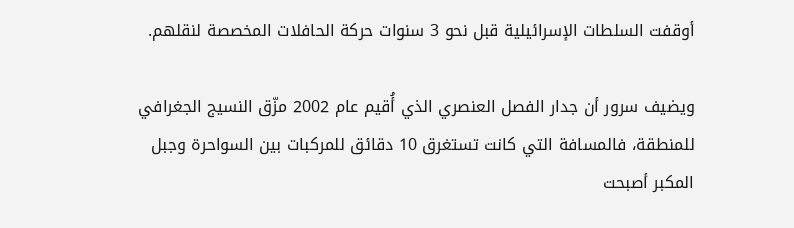أوقفت السلطات الإسرائيلية قبل نحو 3 سنوات حركة الحافلات المخصصة لنقلهم.

ويضيف سرور أن جدار الفصل العنصري الذي أُقيم عام 2002 مزّق النسيج الجغرافي للمنطقة، فالمسافة التي كانت تستغرق 10 دقائق للمركبات بين السواحرة وجبل المكبر أصبحت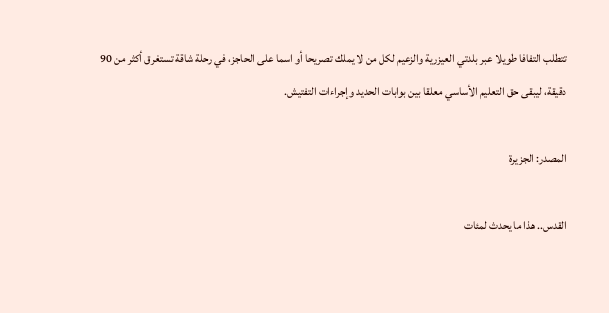تتطلب التفافا طويلا عبر بلدتي العيزرية والزعيم لكل من لا يملك تصريحا أو اسما على الحاجز، في رحلة شاقة تستغرق أكثر من 90 دقيقة، ليبقى حق التعليم الأساسي معلقا بين بوابات الحديد وإجراءات التفتيش.

المصدر: الجزيرة

القدس.. هذا ما يحدث لمئات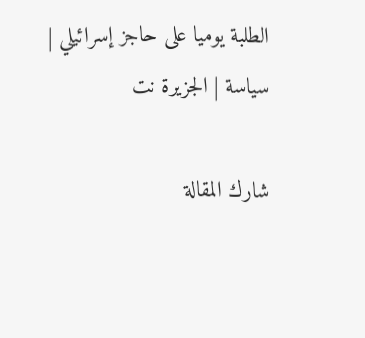الطلبة يوميا على حاجز إسرائيلي | سياسة | الجزيرة نت

شارك المقالة